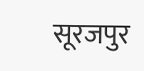सूरजपुर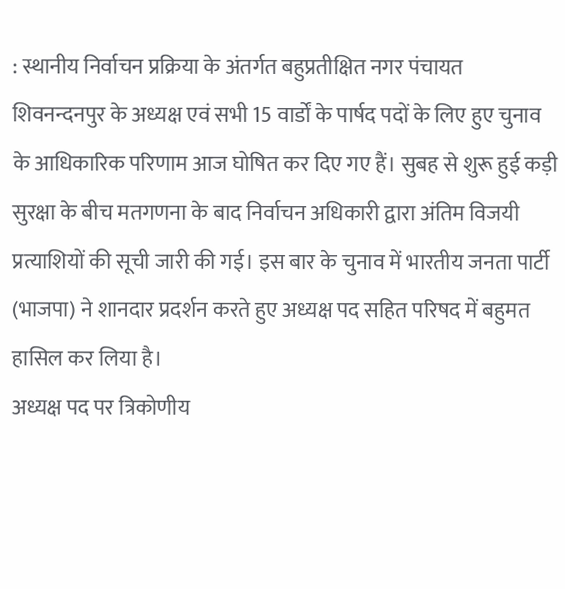: स्थानीय निर्वाचन प्रक्रिया के अंतर्गत बहुप्रतीक्षित नगर पंचायत शिवनन्दनपुर के अध्यक्ष एवं सभी 15 वार्डों के पार्षद पदों के लिए हुए चुनाव के आधिकारिक परिणाम आज घोषित कर दिए गए हैं। सुबह से शुरू हुई कड़ी सुरक्षा के बीच मतगणना के बाद निर्वाचन अधिकारी द्वारा अंतिम विजयी प्रत्याशियों की सूची जारी की गई। इस बार के चुनाव में भारतीय जनता पार्टी (भाजपा) ने शानदार प्रदर्शन करते हुए अध्यक्ष पद सहित परिषद में बहुमत हासिल कर लिया है।
अध्यक्ष पद पर त्रिकोणीय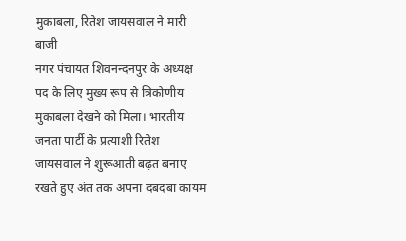मुकाबला, रितेश जायसवाल ने मारी बाजी
नगर पंचायत शिवनन्दनपुर के अध्यक्ष पद के लिए मुख्य रूप से त्रिकोणीय मुकाबला देखने को मिला। भारतीय जनता पार्टी के प्रत्याशी रितेश जायसवाल ने शुरूआती बढ़त बनाए रखते हुए अंत तक अपना दबदबा कायम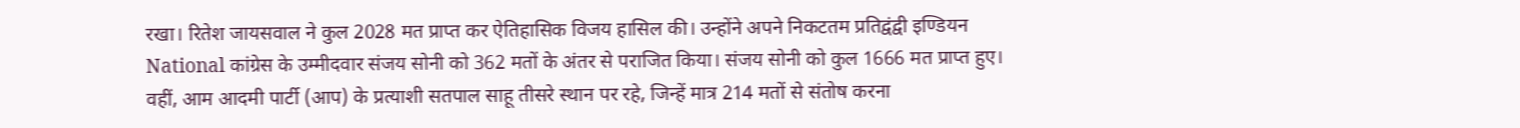रखा। रितेश जायसवाल ने कुल 2028 मत प्राप्त कर ऐतिहासिक विजय हासिल की। उन्होंने अपने निकटतम प्रतिद्वंद्वी इण्डियन National कांग्रेस के उम्मीदवार संजय सोनी को 362 मतों के अंतर से पराजित किया। संजय सोनी को कुल 1666 मत प्राप्त हुए। वहीं, आम आदमी पार्टी (आप) के प्रत्याशी सतपाल साहू तीसरे स्थान पर रहे, जिन्हें मात्र 214 मतों से संतोष करना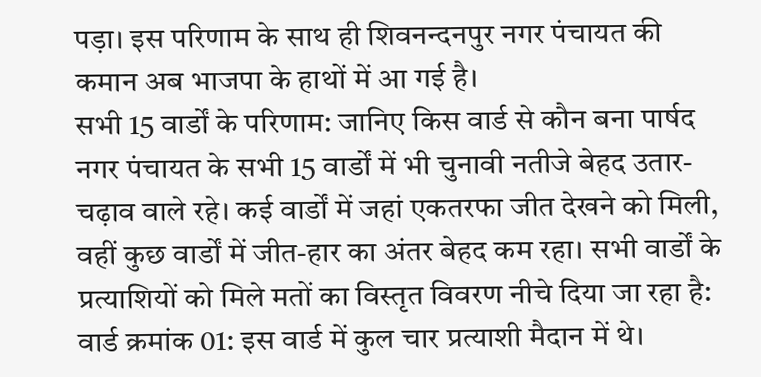पड़ा। इस परिणाम के साथ ही शिवनन्दनपुर नगर पंचायत की कमान अब भाजपा के हाथों में आ गई है।
सभी 15 वार्डों के परिणाम: जानिए किस वार्ड से कौन बना पार्षद
नगर पंचायत के सभी 15 वार्डों में भी चुनावी नतीजे बेहद उतार-चढ़ाव वाले रहे। कई वार्डों में जहां एकतरफा जीत देखने को मिली, वहीं कुछ वार्डों में जीत-हार का अंतर बेहद कम रहा। सभी वार्डों के प्रत्याशियों को मिले मतों का विस्तृत विवरण नीचे दिया जा रहा है:
वार्ड क्रमांक 01: इस वार्ड में कुल चार प्रत्याशी मैदान में थे।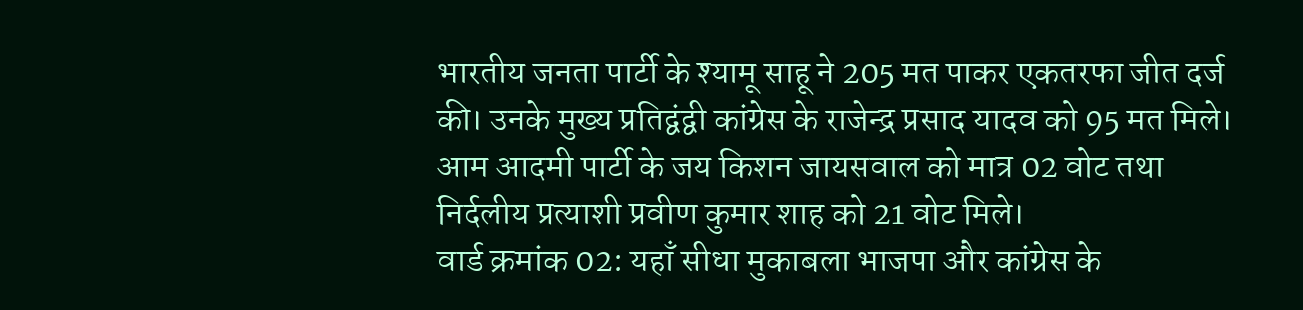भारतीय जनता पार्टी के श्यामू साहू ने 205 मत पाकर एकतरफा जीत दर्ज की। उनके मुख्य प्रतिद्वंद्वी कांग्रेस के राजेन्द्र प्रसाद यादव को 95 मत मिले। आम आदमी पार्टी के जय किशन जायसवाल को मात्र 02 वोट तथा निर्दलीय प्रत्याशी प्रवीण कुमार शाह को 21 वोट मिले।
वार्ड क्रमांक 02: यहाँ सीधा मुकाबला भाजपा और कांग्रेस के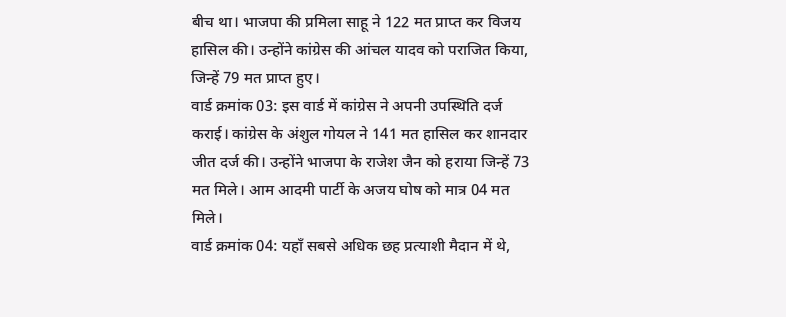बीच था। भाजपा की प्रमिला साहू ने 122 मत प्राप्त कर विजय हासिल की। उन्होंने कांग्रेस की आंचल यादव को पराजित किया, जिन्हें 79 मत प्राप्त हुए।
वार्ड क्रमांक 03: इस वार्ड में कांग्रेस ने अपनी उपस्थिति दर्ज कराई। कांग्रेस के अंशुल गोयल ने 141 मत हासिल कर शानदार जीत दर्ज की। उन्होंने भाजपा के राजेश जैन को हराया जिन्हें 73 मत मिले। आम आदमी पार्टी के अजय घोष को मात्र 04 मत मिले।
वार्ड क्रमांक 04: यहाँ सबसे अधिक छह प्रत्याशी मैदान में थे,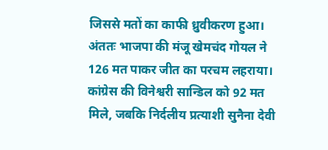जिससे मतों का काफी ध्रुवीकरण हुआ। अंततः भाजपा की मंजू खेमचंद गोयल ने 126 मत पाकर जीत का परचम लहराया। कांग्रेस की विनेश्वरी सान्डिल को 92 मत मिले, जबकि निर्दलीय प्रत्याशी सुनैना देवी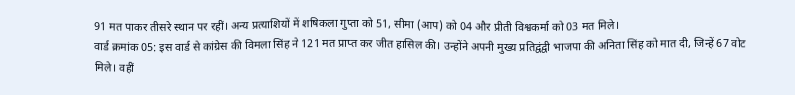91 मत पाकर तीसरे स्थान पर रहीं। अन्य प्रत्याशियों में शषिकला गुप्ता को 51, सीमा (आप) को 04 और प्रीती विश्वकर्मा को 03 मत मिले।
वार्ड क्रमांक 05: इस वार्ड से कांग्रेस की विमला सिंह ने 121 मत प्राप्त कर जीत हासिल की। उन्होंने अपनी मुख्य प्रतिद्वंद्वी भाजपा की अनिता सिंह को मात दी, जिन्हें 67 वोट मिले। वहीं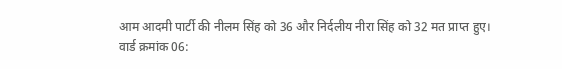आम आदमी पार्टी की नीलम सिंह को 36 और निर्दलीय नीरा सिंह को 32 मत प्राप्त हुए।
वार्ड क्रमांक 06: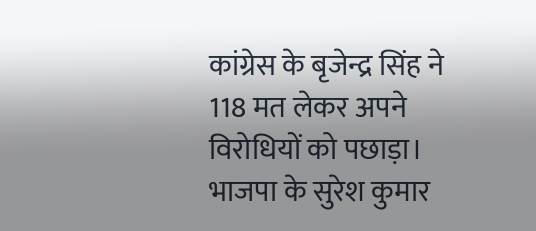कांग्रेस के बृजेन्द्र सिंह ने 118 मत लेकर अपने विरोधियों को पछाड़ा। भाजपा के सुरेश कुमार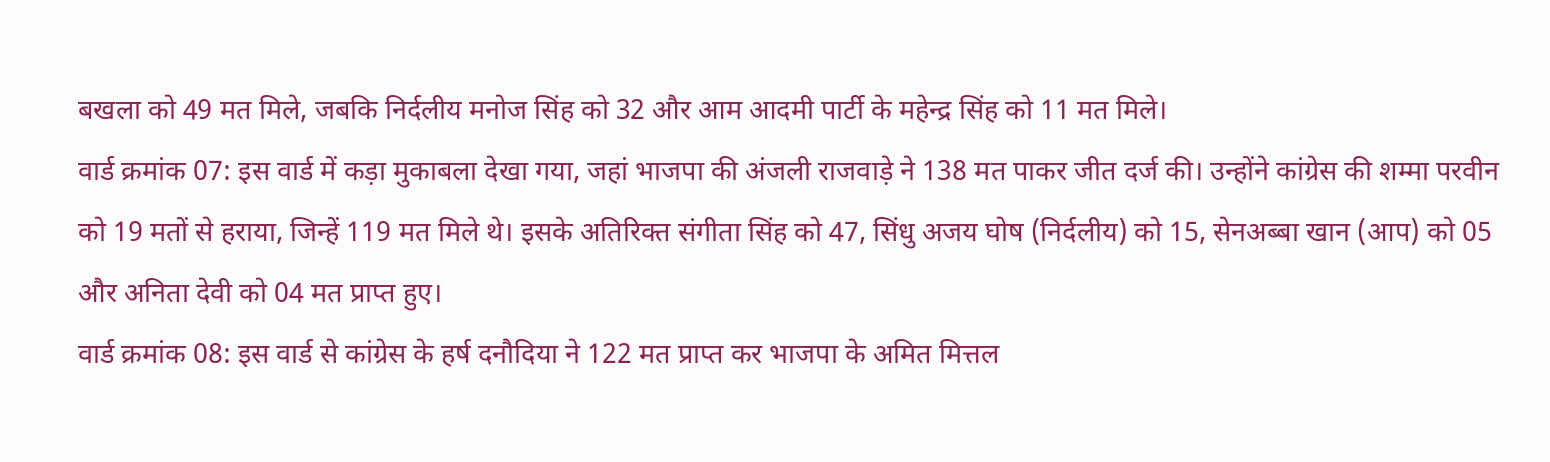बखला को 49 मत मिले, जबकि निर्दलीय मनोज सिंह को 32 और आम आदमी पार्टी के महेन्द्र सिंह को 11 मत मिले।
वार्ड क्रमांक 07: इस वार्ड में कड़ा मुकाबला देखा गया, जहां भाजपा की अंजली राजवाड़े ने 138 मत पाकर जीत दर्ज की। उन्होंने कांग्रेस की शम्मा परवीन को 19 मतों से हराया, जिन्हें 119 मत मिले थे। इसके अतिरिक्त संगीता सिंह को 47, सिंधु अजय घोष (निर्दलीय) को 15, सेनअब्बा खान (आप) को 05 और अनिता देवी को 04 मत प्राप्त हुए।
वार्ड क्रमांक 08: इस वार्ड से कांग्रेस के हर्ष दनौदिया ने 122 मत प्राप्त कर भाजपा के अमित मित्तल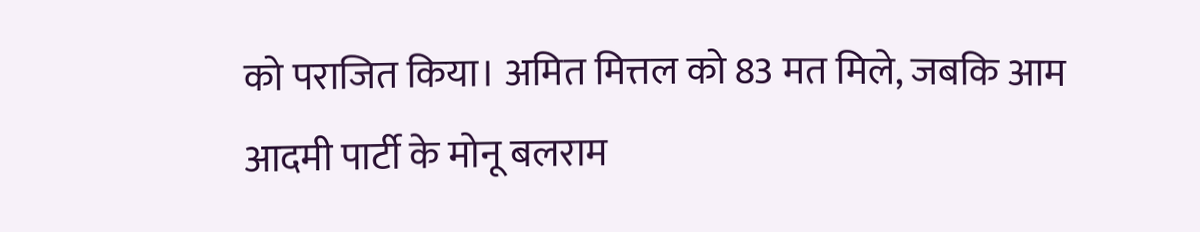को पराजित किया। अमित मित्तल को 83 मत मिले, जबकि आम आदमी पार्टी के मोनू बलराम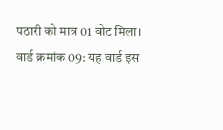पठारी को मात्र 01 वोट मिला।
वार्ड क्रमांक 09: यह वार्ड इस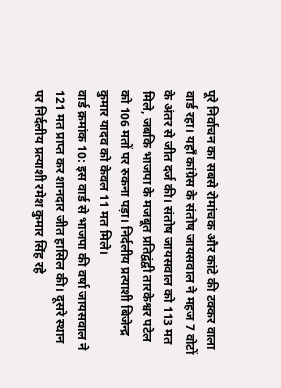पूरे निर्वाचन का सबसे रोमांचक और कांटे की टक्कर वाला वार्ड रहा। यहाँ कांग्रेस के संतोष जायसवाल ने महज 7 वोटों के अंतर से जीत दर्ज की। संतोष जायसवाल को 113 मत मिले, जबकि भाजपा के मजबूत प्रतिद्वंद्वी तारकेश्वर पटेल को 106 मतों पर रुकना पड़ा। निर्दलीय प्रत्याशी बिजेन्द्र कुमार यादव को केवल 11 मत मिले।
वार्ड क्रमांक 10: इस वार्ड से भाजपा की वर्षा जायसवाल ने 121 मत प्राप्त कर शानदार जीत हासिल की। दूसरे स्थान पर निर्दलीय प्रत्याशी रमेश कुमार सिंह रहे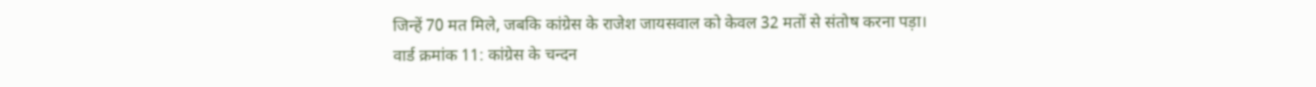जिन्हें 70 मत मिले, जबकि कांग्रेस के राजेश जायसवाल को केवल 32 मतों से संतोष करना पड़ा।
वार्ड क्रमांक 11: कांग्रेस के चन्दन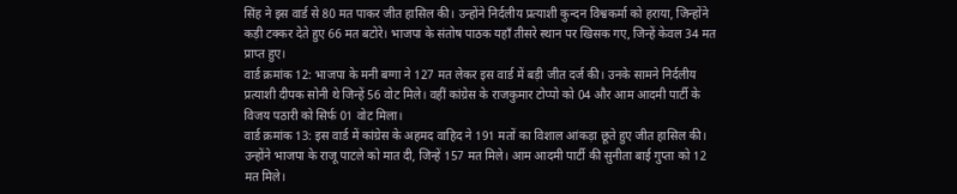सिंह ने इस वार्ड से 80 मत पाकर जीत हासिल की। उन्होंने निर्दलीय प्रत्याशी कुन्दन विश्वकर्मा को हराया, जिन्होंने कड़ी टक्कर देते हुए 66 मत बटोरे। भाजपा के संतोष पाठक यहाँ तीसरे स्थान पर खिसक गए, जिन्हें केवल 34 मत प्राप्त हुए।
वार्ड क्रमांक 12: भाजपा के मनी बग्गा ने 127 मत लेकर इस वार्ड में बड़ी जीत दर्ज की। उनके सामने निर्दलीय प्रत्याशी दीपक सोनी थे जिन्हें 56 वोट मिले। वहीं कांग्रेस के राजकुमार टोप्पो को 04 और आम आदमी पार्टी के विजय पठारी को सिर्फ 01 वोट मिला।
वार्ड क्रमांक 13: इस वार्ड में कांग्रेस के अहमद वाहिद ने 191 मतों का विशाल आंकड़ा छूते हुए जीत हासिल की। उन्होंने भाजपा के राजू पाटले को मात दी, जिन्हें 157 मत मिले। आम आदमी पार्टी की सुनीता बाई गुप्ता को 12 मत मिले।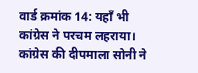वार्ड क्रमांक 14: यहाँ भी कांग्रेस ने परचम लहराया। कांग्रेस की दीपमाला सोनी ने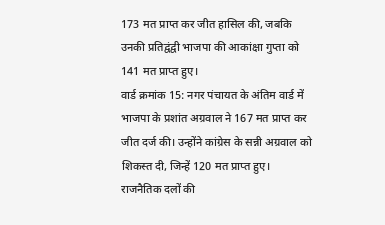173 मत प्राप्त कर जीत हासिल की, जबकि उनकी प्रतिद्वंद्वी भाजपा की आकांक्षा गुप्ता को 141 मत प्राप्त हुए।
वार्ड क्रमांक 15: नगर पंचायत के अंतिम वार्ड में भाजपा के प्रशांत अग्रवाल ने 167 मत प्राप्त कर जीत दर्ज की। उन्होंने कांग्रेस के सन्नी अग्रवाल को शिकस्त दी, जिन्हें 120 मत प्राप्त हुए।
राजनैतिक दलों की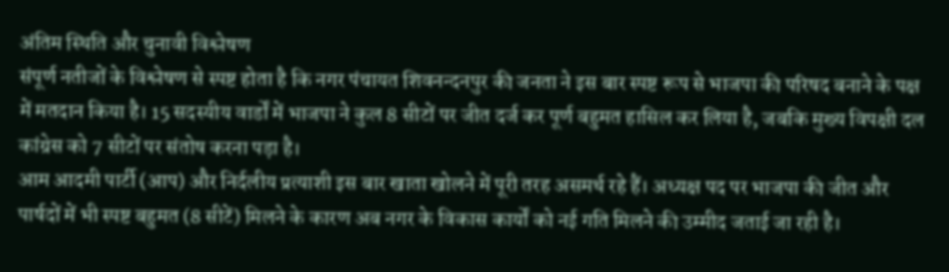अंतिम स्थिति और चुनावी विश्लेषण
संपूर्ण नतीजों के विश्लेषण से स्पष्ट होता है कि नगर पंचायत शिवनन्दनपुर की जनता ने इस बार स्पष्ट रूप से भाजपा की परिषद बनाने के पक्ष में मतदान किया है। 15 सदस्यीय वार्डों में भाजपा ने कुल 8 सीटों पर जीत दर्ज कर पूर्ण बहुमत हासिल कर लिया है, जबकि मुख्य विपक्षी दल कांग्रेस को 7 सीटों पर संतोष करना पड़ा है।
आम आदमी पार्टी (आप) और निर्दलीय प्रत्याशी इस बार खाता खोलने में पूरी तरह असमर्थ रहे हैं। अध्यक्ष पद पर भाजपा की जीत और पार्षदों में भी स्पष्ट बहुमत (8 सीटें) मिलने के कारण अब नगर के विकास कार्यों को नई गति मिलने की उम्मीद जताई जा रही है।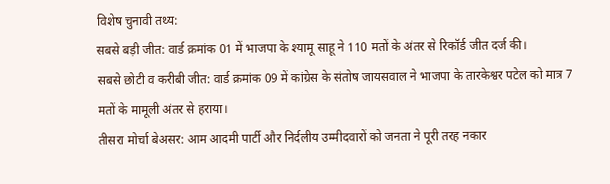विशेष चुनावी तथ्य:
सबसे बड़ी जीत: वार्ड क्रमांक 01 में भाजपा के श्यामू साहू ने 110 मतों के अंतर से रिकॉर्ड जीत दर्ज की।
सबसे छोटी व करीबी जीत: वार्ड क्रमांक 09 में कांग्रेस के संतोष जायसवाल ने भाजपा के तारकेश्वर पटेल को मात्र 7 मतों के मामूली अंतर से हराया।
तीसरा मोर्चा बेअसर: आम आदमी पार्टी और निर्दलीय उम्मीदवारों को जनता ने पूरी तरह नकार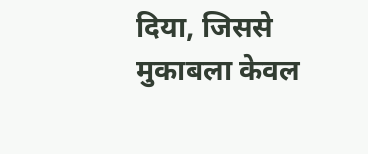दिया, जिससे मुकाबला केवल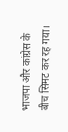भाजपा और कांग्रेस के बीच सिमट कर रह गया।